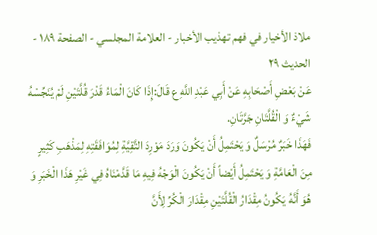ملاذ الأخيار في فهم تهذيب الأخبار - العلامة المجلسي - الصفحة ١٨٩ - الحديث ٢٩
عَنْ بَعْضِ أَصْحَابِهِ عَنْ أَبِي عَبْدِ اللَّهِ ع قَالَ:إِذَا كَانَ الْمَاءُ قَدْرَ قُلَّتَيْنِ لَمْ يُنَجِّسْهُ شَيْءٌ وَ الْقُلَّتَانِ جَرَّتَانِ.
فَهَذَا خَبَرٌ مُرْسَلٌ وَ يَحْتَمِلُ أَنْ يَكُونَ وَرَدَ مَوْرِدَ التَّقِيَّةِ لِمُوَافَقَتِهِ لِمَذْهَبِ كَثِيرٍ مِنَ الْعَامَّةِ وَ يَحْتَمِلُ أَيْضاً أَنْ يَكُونَ الْوَجْهُ فِيهِ مَا قَدَّمْنَاهُ فِي غَيْرِ هَذَا الْخَبَرِ وَ هُوَ أَنَّهُ يَكُونُ مِقْدَارُ الْقُلَّتَيْنِ مِقْدَارَ الْكُرِّ لِأَنَّ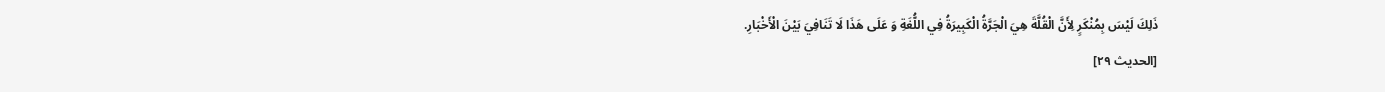ذَلِكَ لَيْسَ بِمُنْكَرٍ لِأَنَّ الْقُلَّةَ هِيَ الْجَرَّةُ الْكَبِيرَةُ فِي اللُّغَةِ وَ عَلَى هَذَا لَا تَنَافِيَ بَيْنَ الْأَخْبَارِ.
[الحديث ٢٩]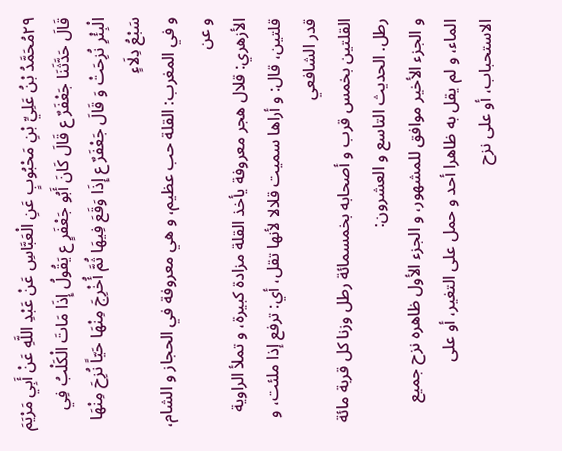٢٩مُحَمَّدُ بْنُ عَلِيِّ بْنِ مَحْبُوبٍ عَنِ الْعَبَّاسِ عَنْ عَبْدِ اللَّهِ عَنْ أَبِي مَرْيَمَ قَالَ حَدَّثَنَا جَعْفَرٌ ع قَالَ كَانَ أَبُو جَعْفَرٍ ع يَقُولُ إِذَا مَاتَ الْكَلْبُ فِي الْبِئْرِ نُزِحَتْ وَ قَالَ جَعْفَرٌ ع إِذَا وَقَعَ فِيهَا ثُمَّ أُخْرِجَ مِنْهَا حَيّاً نُزِحَ مِنْهَا سَبْعُ دِلَاءٍ
و في المغرب: القلة حب عظيم، و هي معروفة في الحجاز و الشام، و عن
الأزهري: قلال هجر معروفة يأخذ القلة مزادة كبيرة، و تملأ الراوية قلتين، قال: و أراها سميت قلالا لأنها تقل، أي: ترفع إذا ملئت، و قدر الشافعي
القلتين بخمس قرب و أصحابه بخمسمائة رطل وزنا كل قربة مائة رطل. الحديث التاسع و العشرون:
و الجزء الأخير موافق للمشهور، و الجزء الأول ظاهره نزح جميع الماء، و لم يقل به ظاهرا أحد و حمل على التغير، أو على الاستحباب، أو على نزح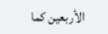الأربعين كما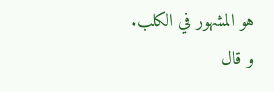هو المشهور في الكلب.
و قال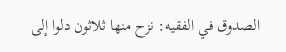الصدوق في الفقيه: نزح منها ثلاثون دلوا إلى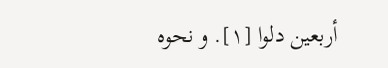أربعين دلوا [١]. و نحوه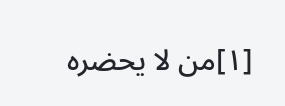[١]من لا يحضره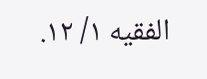الفقيه ١/ ١٢.